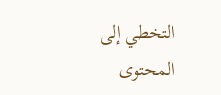التخطي إلى المحتوى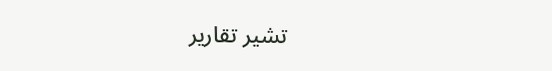تشير تقارير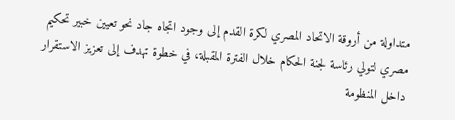متداولة من أروقة الاتحاد المصري لكرة القدم إلى وجود اتجاه جاد نحو تعيين خبير تحكيم مصري لتولي رئاسة لجنة الحكام خلال الفترة المقبلة، في خطوة تهدف إلى تعزيز الاستقرار داخل المنظومة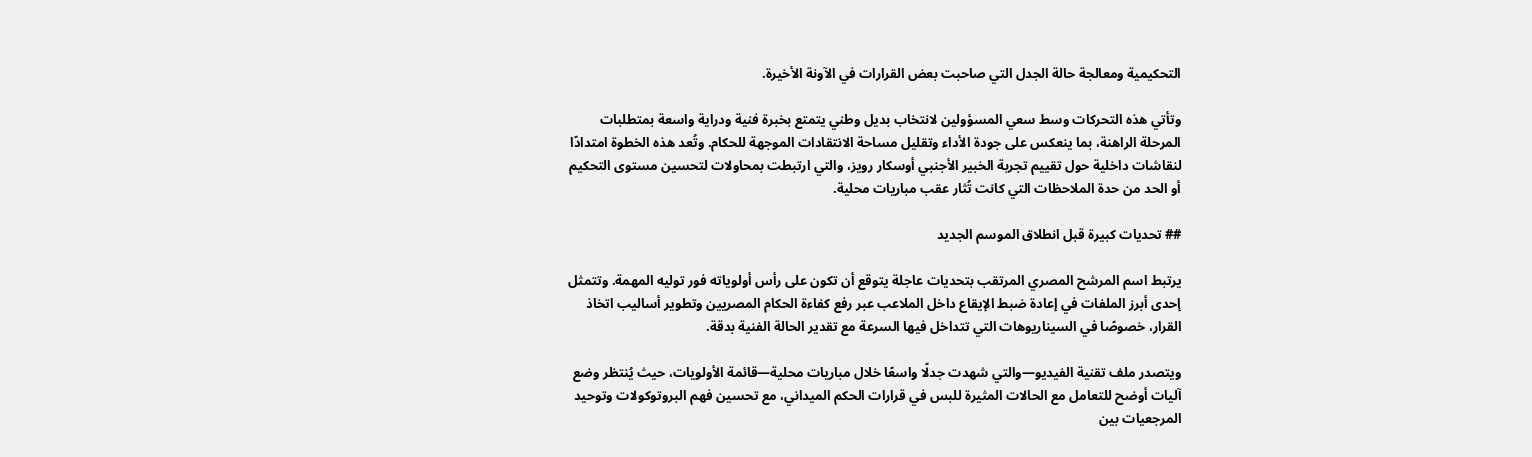التحكيمية ومعالجة حالة الجدل التي صاحبت بعض القرارات في الآونة الأخيرة.

وتأتي هذه التحركات وسط سعي المسؤولين لانتخاب بديل وطني يتمتع بخبرة فنية ودراية واسعة بمتطلبات المرحلة الراهنة، بما ينعكس على جودة الأداء وتقليل مساحة الانتقادات الموجهة للحكام. وتُعد هذه الخطوة امتدادًا لنقاشات داخلية حول تقييم تجربة الخبير الأجنبي أوسكار رويز، والتي ارتبطت بمحاولات لتحسين مستوى التحكيم أو الحد من حدة الملاحظات التي كانت تُثار عقب مباريات محلية.

## تحديات كبيرة قبل انطلاق الموسم الجديد

يرتبط اسم المرشح المصري المرتقب بتحديات عاجلة يتوقع أن تكون على رأس أولوياته فور توليه المهمة. وتتمثل إحدى أبرز الملفات في إعادة ضبط الإيقاع داخل الملاعب عبر رفع كفاءة الحكام المصريين وتطوير أساليب اتخاذ القرار، خصوصًا في السيناريوهات التي تتداخل فيها السرعة مع تقدير الحالة الفنية بدقة.

ويتصدر ملف تقنية الفيديو—والتي شهدت جدلًا واسعًا خلال مباريات محلية—قائمة الأولويات، حيث يُنتظر وضع آليات أوضح للتعامل مع الحالات المثيرة للبس في قرارات الحكم الميداني، مع تحسين فهم البروتوكولات وتوحيد المرجعيات بين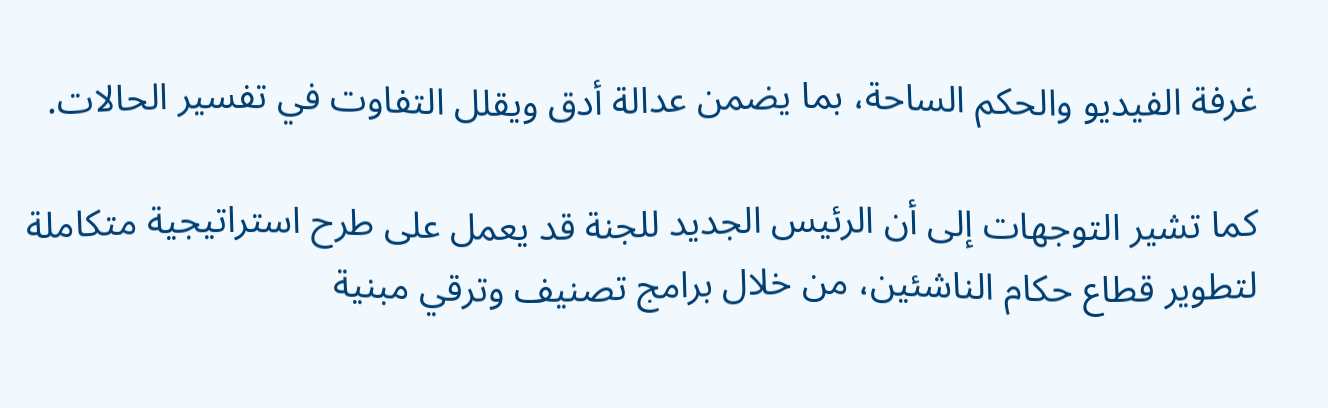غرفة الفيديو والحكم الساحة، بما يضمن عدالة أدق ويقلل التفاوت في تفسير الحالات.

كما تشير التوجهات إلى أن الرئيس الجديد للجنة قد يعمل على طرح استراتيجية متكاملة لتطوير قطاع حكام الناشئين، من خلال برامج تصنيف وترقي مبنية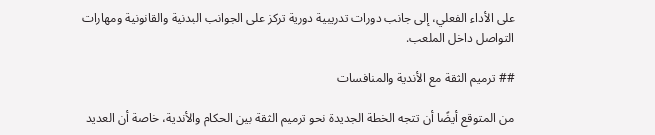على الأداء الفعلي، إلى جانب دورات تدريبية دورية تركز على الجوانب البدنية والقانونية ومهارات التواصل داخل الملعب.

## ترميم الثقة مع الأندية والمنافسات

من المتوقع أيضًا أن تتجه الخطة الجديدة نحو ترميم الثقة بين الحكام والأندية، خاصة أن العديد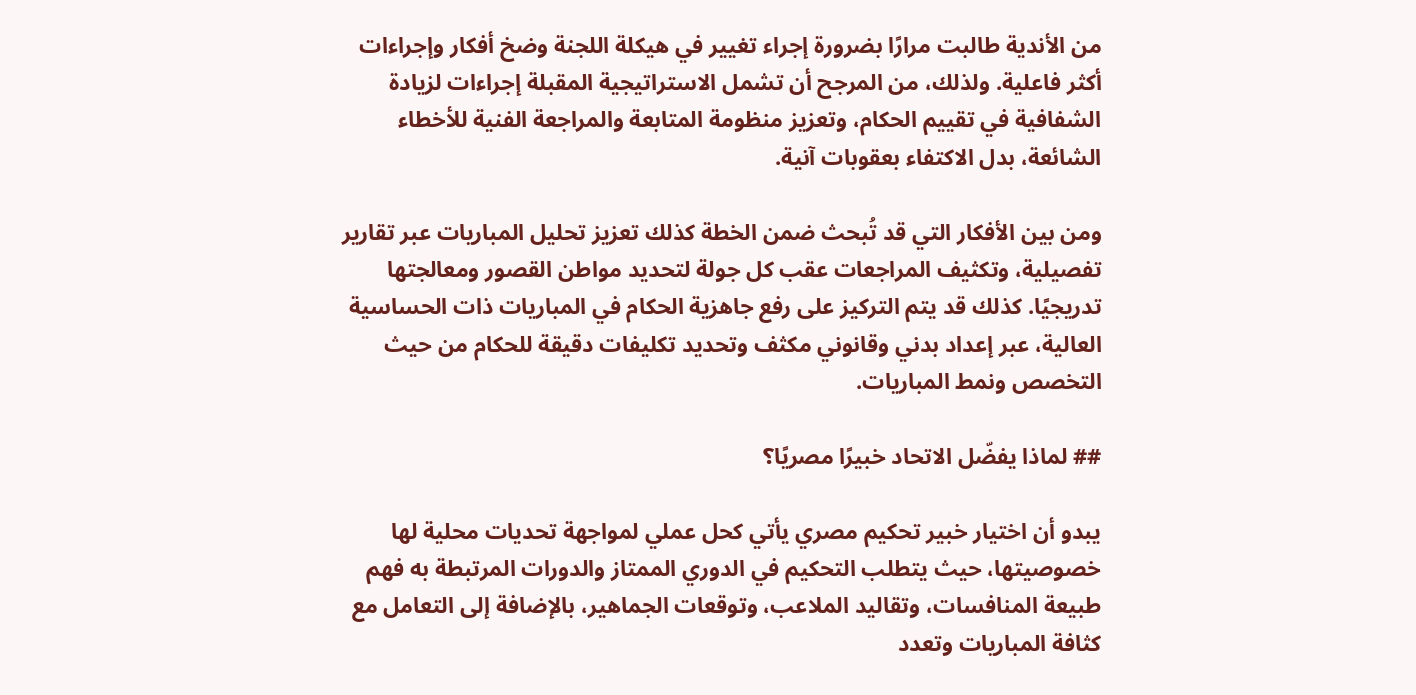من الأندية طالبت مرارًا بضرورة إجراء تغيير في هيكلة اللجنة وضخ أفكار وإجراءات أكثر فاعلية. ولذلك، من المرجح أن تشمل الاستراتيجية المقبلة إجراءات لزيادة الشفافية في تقييم الحكام، وتعزيز منظومة المتابعة والمراجعة الفنية للأخطاء الشائعة، بدل الاكتفاء بعقوبات آنية.

ومن بين الأفكار التي قد تُبحث ضمن الخطة كذلك تعزيز تحليل المباريات عبر تقارير تفصيلية، وتكثيف المراجعات عقب كل جولة لتحديد مواطن القصور ومعالجتها تدريجيًا. كذلك قد يتم التركيز على رفع جاهزية الحكام في المباريات ذات الحساسية العالية، عبر إعداد بدني وقانوني مكثف وتحديد تكليفات دقيقة للحكام من حيث التخصص ونمط المباريات.

## لماذا يفضّل الاتحاد خبيرًا مصريًا؟

يبدو أن اختيار خبير تحكيم مصري يأتي كحل عملي لمواجهة تحديات محلية لها خصوصيتها، حيث يتطلب التحكيم في الدوري الممتاز والدورات المرتبطة به فهم طبيعة المنافسات، وتقاليد الملاعب، وتوقعات الجماهير، بالإضافة إلى التعامل مع كثافة المباريات وتعدد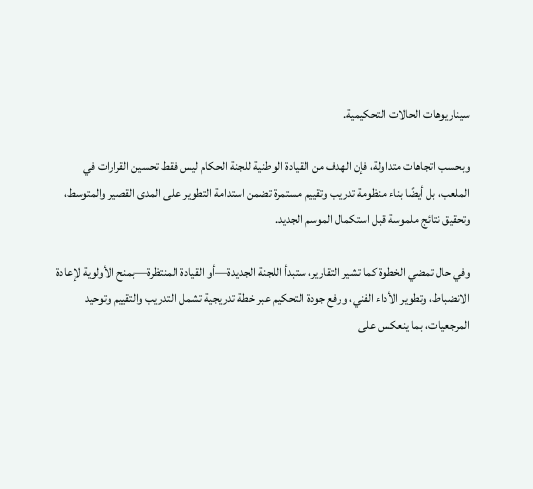سيناريوهات الحالات التحكيمية.

وبحسب اتجاهات متداولة، فإن الهدف من القيادة الوطنية للجنة الحكام ليس فقط تحسين القرارات في الملعب، بل أيضًا بناء منظومة تدريب وتقييم مستمرة تضمن استدامة التطوير على المدى القصير والمتوسط، وتحقيق نتائج ملموسة قبل استكمال الموسم الجديد.

وفي حال تمضي الخطوة كما تشير التقارير، ستبدأ اللجنة الجديدة—أو القيادة المنتظرة—بمنح الأولوية لإعادة الانضباط، وتطوير الأداء الفني، ورفع جودة التحكيم عبر خطة تدريجية تشمل التدريب والتقييم وتوحيد المرجعيات، بما ينعكس على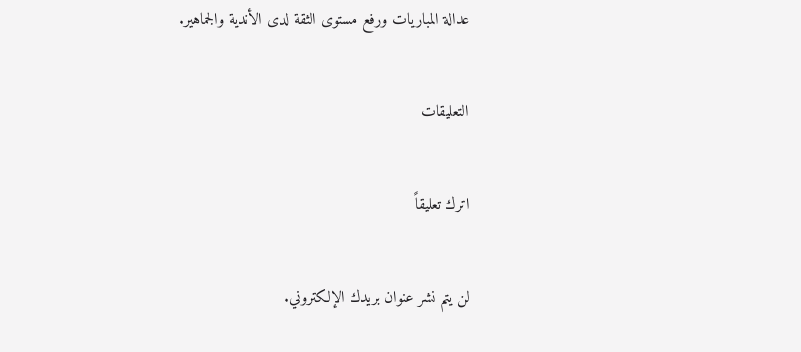عدالة المباريات ورفع مستوى الثقة لدى الأندية والجماهير.

التعليقات

اترك تعليقاً

لن يتم نشر عنوان بريدك الإلكتروني.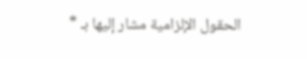الحقول الإلزامية مشار إليها بـ *